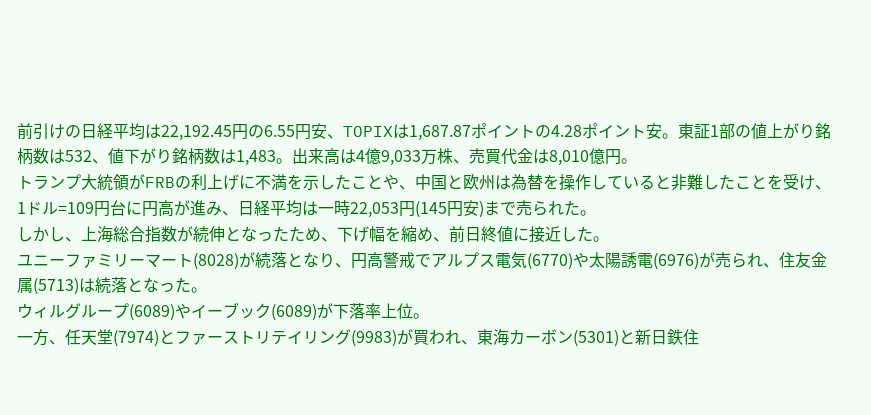前引けの日経平均は22,192.45円の6.55円安、TOPIXは1,687.87ポイントの4.28ポイント安。東証1部の値上がり銘柄数は532、値下がり銘柄数は1,483。出来高は4億9,033万株、売買代金は8,010億円。
トランプ大統領がFRBの利上げに不満を示したことや、中国と欧州は為替を操作していると非難したことを受け、1ドル=109円台に円高が進み、日経平均は一時22,053円(145円安)まで売られた。
しかし、上海総合指数が続伸となったため、下げ幅を縮め、前日終値に接近した。
ユニーファミリーマート(8028)が続落となり、円高警戒でアルプス電気(6770)や太陽誘電(6976)が売られ、住友金属(5713)は続落となった。
ウィルグループ(6089)やイーブック(6089)が下落率上位。
一方、任天堂(7974)とファーストリテイリング(9983)が買われ、東海カーボン(5301)と新日鉄住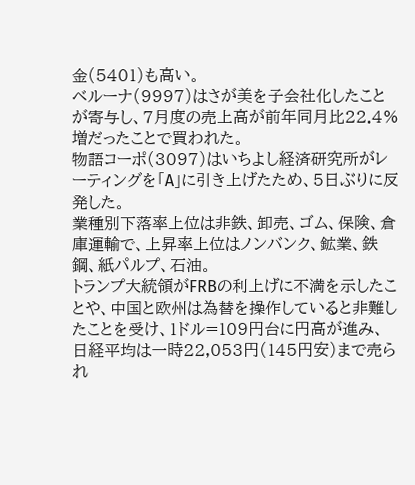金(5401)も高い。
ベルーナ(9997)はさが美を子会社化したことが寄与し、7月度の売上高が前年同月比22.4%増だったことで買われた。
物語コーポ(3097)はいちよし経済研究所がレーティングを「A」に引き上げたため、5日ぶりに反発した。
業種別下落率上位は非鉄、卸売、ゴム、保険、倉庫運輸で、上昇率上位はノンバンク、鉱業、鉄鋼、紙パルプ、石油。
トランプ大統領がFRBの利上げに不満を示したことや、中国と欧州は為替を操作していると非難したことを受け、1ドル=109円台に円高が進み、日経平均は一時22,053円(145円安)まで売られ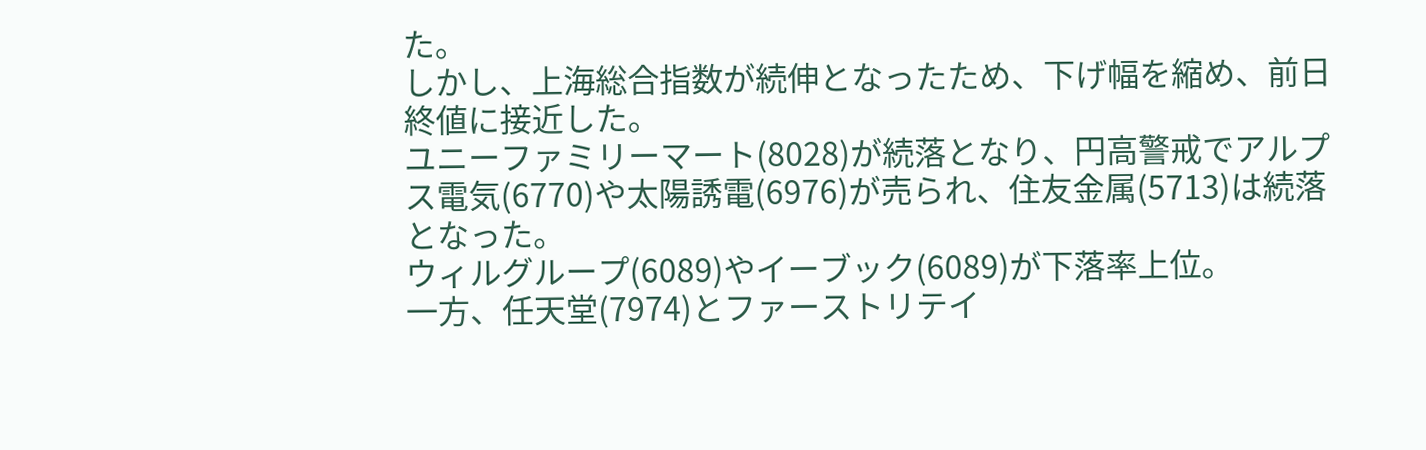た。
しかし、上海総合指数が続伸となったため、下げ幅を縮め、前日終値に接近した。
ユニーファミリーマート(8028)が続落となり、円高警戒でアルプス電気(6770)や太陽誘電(6976)が売られ、住友金属(5713)は続落となった。
ウィルグループ(6089)やイーブック(6089)が下落率上位。
一方、任天堂(7974)とファーストリテイ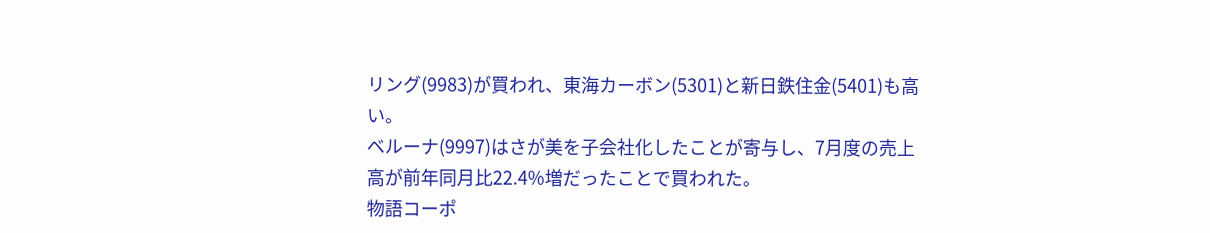リング(9983)が買われ、東海カーボン(5301)と新日鉄住金(5401)も高い。
ベルーナ(9997)はさが美を子会社化したことが寄与し、7月度の売上高が前年同月比22.4%増だったことで買われた。
物語コーポ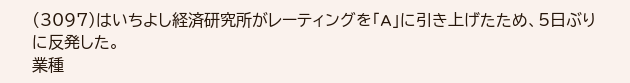(3097)はいちよし経済研究所がレーティングを「A」に引き上げたため、5日ぶりに反発した。
業種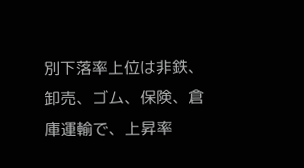別下落率上位は非鉄、卸売、ゴム、保険、倉庫運輸で、上昇率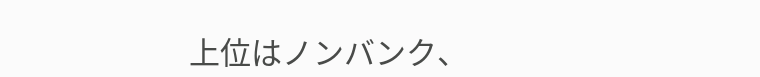上位はノンバンク、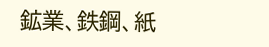鉱業、鉄鋼、紙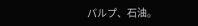パルプ、石油。